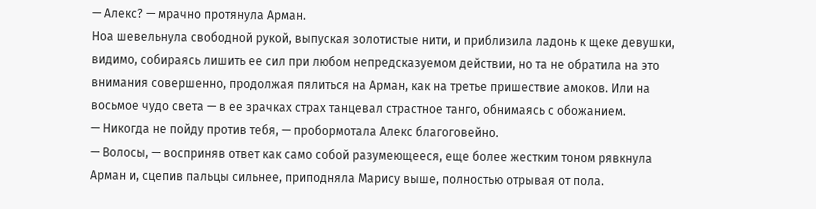— Алекс? — мрачно протянула Арман.
Ноа шевельнула свободной рукой, выпуская золотистые нити, и приблизила ладонь к щеке девушки, видимо, собираясь лишить ее сил при любом непредсказуемом действии, но та не обратила на это внимания совершенно, продолжая пялиться на Арман, как на третье пришествие амоков. Или на восьмое чудо света — в ее зрачках страх танцевал страстное танго, обнимаясь с обожанием.
— Никогда не пойду против тебя, — пробормотала Алекс благоговейно.
— Волосы, — восприняв ответ как само собой разумеющееся, еще более жестким тоном рявкнула Арман и, сцепив пальцы сильнее, приподняла Марису выше, полностью отрывая от пола.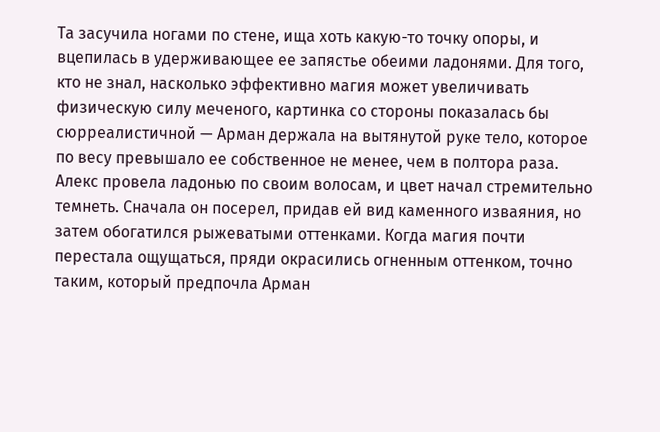Та засучила ногами по стене, ища хоть какую-то точку опоры, и вцепилась в удерживающее ее запястье обеими ладонями. Для того, кто не знал, насколько эффективно магия может увеличивать физическую силу меченого, картинка со стороны показалась бы сюрреалистичной — Арман держала на вытянутой руке тело, которое по весу превышало ее собственное не менее, чем в полтора раза.
Алекс провела ладонью по своим волосам, и цвет начал стремительно темнеть. Сначала он посерел, придав ей вид каменного изваяния, но затем обогатился рыжеватыми оттенками. Когда магия почти перестала ощущаться, пряди окрасились огненным оттенком, точно таким, который предпочла Арман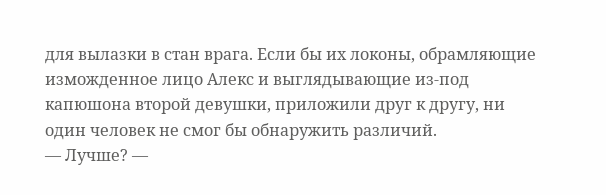для вылазки в стан врага. Если бы их локоны, обрамляющие изможденное лицо Алекс и выглядывающие из-под капюшона второй девушки, приложили друг к другу, ни один человек не смог бы обнаружить различий.
— Лучше? —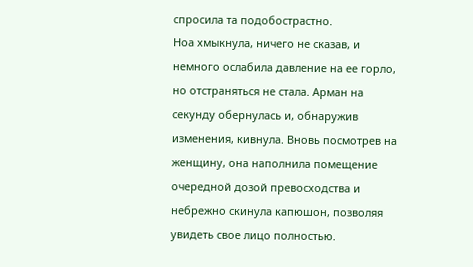спросила та подобострастно.
Ноа хмыкнула, ничего не сказав, и немного ослабила давление на ее горло, но отстраняться не стала. Арман на секунду обернулась и, обнаружив изменения, кивнула. Вновь посмотрев на женщину, она наполнила помещение очередной дозой превосходства и небрежно скинула капюшон, позволяя увидеть свое лицо полностью.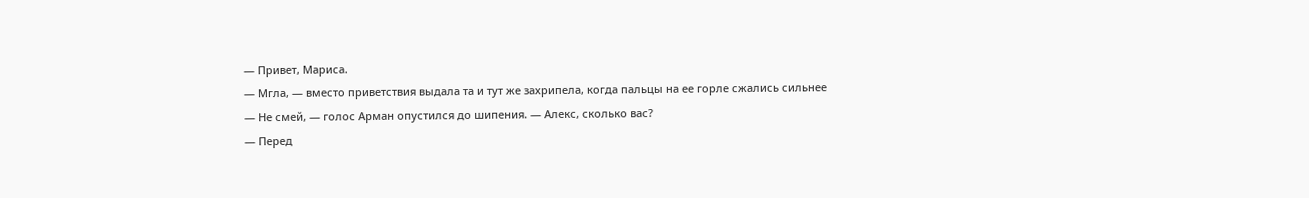— Привет, Мариса.
— Мгла, — вместо приветствия выдала та и тут же захрипела, когда пальцы на ее горле сжались сильнее
— Не смей, — голос Арман опустился до шипения. — Алекс, сколько вас?
— Перед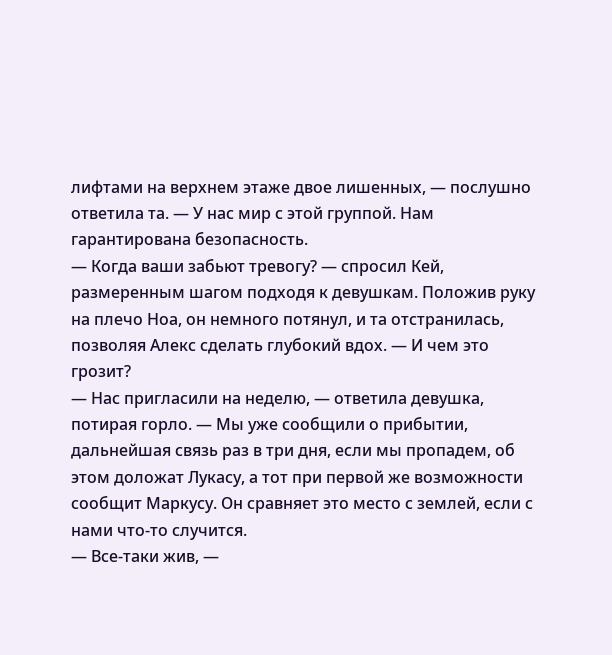лифтами на верхнем этаже двое лишенных, — послушно ответила та. — У нас мир с этой группой. Нам гарантирована безопасность.
— Когда ваши забьют тревогу? — спросил Кей, размеренным шагом подходя к девушкам. Положив руку на плечо Ноа, он немного потянул, и та отстранилась, позволяя Алекс сделать глубокий вдох. — И чем это грозит?
— Нас пригласили на неделю, — ответила девушка, потирая горло. — Мы уже сообщили о прибытии, дальнейшая связь раз в три дня, если мы пропадем, об этом доложат Лукасу, а тот при первой же возможности сообщит Маркусу. Он сравняет это место с землей, если с нами что-то случится.
— Все-таки жив, —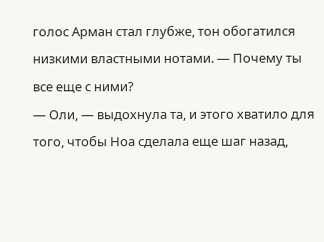голос Арман стал глубже, тон обогатился низкими властными нотами. — Почему ты все еще с ними?
— Оли, — выдохнула та, и этого хватило для того, чтобы Ноа сделала еще шаг назад,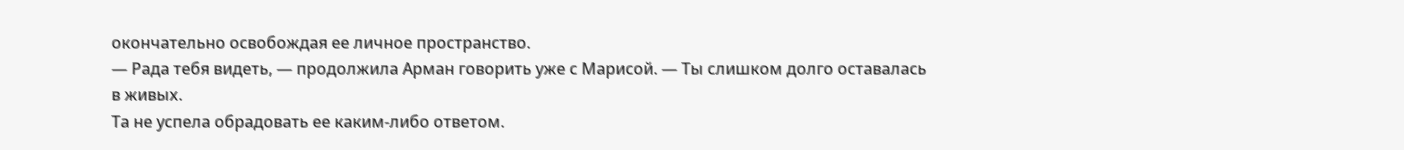окончательно освобождая ее личное пространство.
— Рада тебя видеть, — продолжила Арман говорить уже с Марисой. — Ты слишком долго оставалась в живых.
Та не успела обрадовать ее каким-либо ответом.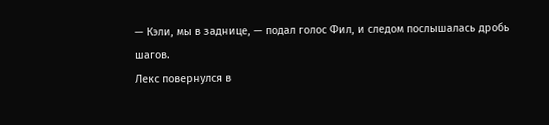— Кэли, мы в заднице, — подал голос Фил, и следом послышалась дробь шагов.
Лекс повернулся в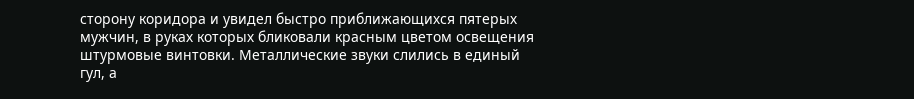сторону коридора и увидел быстро приближающихся пятерых мужчин, в руках которых бликовали красным цветом освещения штурмовые винтовки. Металлические звуки слились в единый гул, а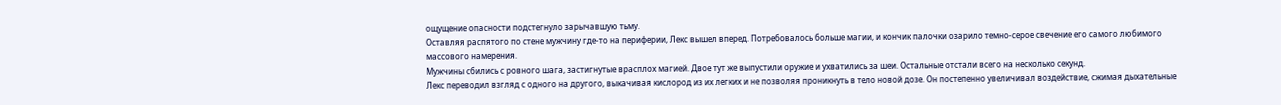ощущение опасности подстегнуло зарычавшую тьму.
Оставляя распятого по стене мужчину где-то на периферии, Лекс вышел вперед. Потребовалось больше магии, и кончик палочки озарило темно-серое свечение его самого любимого массового намерения.
Мужчины сбились с ровного шага, застигнутые врасплох магией. Двое тут же выпустили оружие и ухватились за шеи. Остальные отстали всего на несколько секунд.
Лекс переводил взгляд с одного на другого, выкачивая кислород из их легких и не позволяя проникнуть в тело новой дозе. Он постепенно увеличивал воздействие, сжимая дыхательные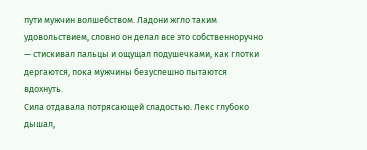пути мужчин волшебством. Ладони жгло таким удовольствием, словно он делал все это собственноручно — стискивал пальцы и ощущал подушечками, как глотки дергаются, пока мужчины безуспешно пытаются вдохнуть.
Сила отдавала потрясающей сладостью. Лекс глубоко дышал,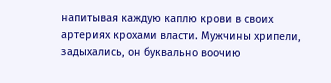напитывая каждую каплю крови в своих артериях крохами власти. Мужчины хрипели, задыхались, он буквально воочию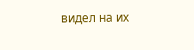видел на их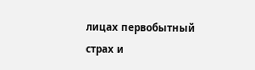лицах первобытный страх и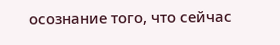осознание того, что сейчас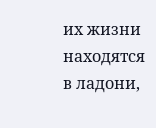их жизни находятся в ладони,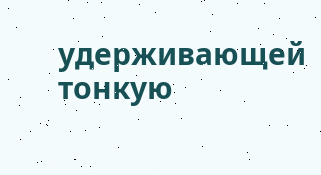удерживающей тонкую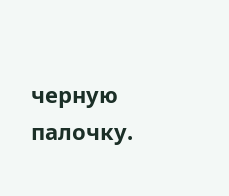черную палочку.